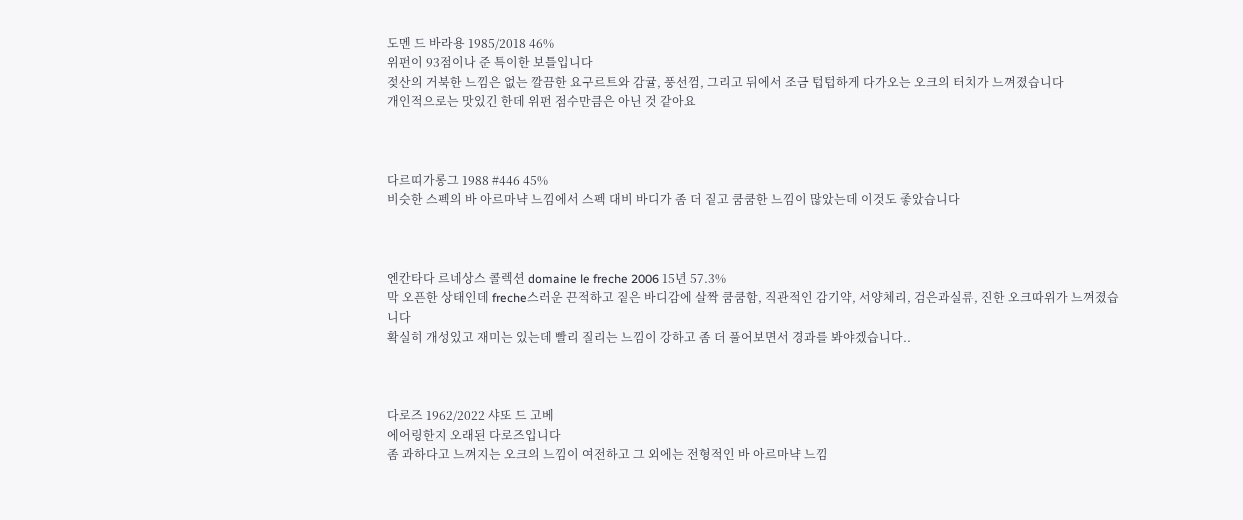도멘 드 바라용 1985/2018 46%
위펀이 93점이나 준 특이한 보틀입니다
젖산의 거북한 느낌은 없는 깔끔한 요구르트와 감귤, 풍선껌, 그리고 뒤에서 조금 텁텁하게 다가오는 오크의 터치가 느껴졌습니다
개인적으로는 맛있긴 한데 위펀 점수만큼은 아닌 것 같아요



다르띠가롱그 1988 #446 45%
비슷한 스펙의 바 아르마냑 느낌에서 스펙 대비 바디가 좀 더 짙고 쿰쿰한 느낌이 많았는데 이것도 좋았습니다



엔칸타다 르네상스 콜렉션 domaine le freche 2006 15년 57.3%
막 오픈한 상태인데 freche스러운 끈적하고 짙은 바디감에 살짝 쿰쿰함, 직관적인 감기약, 서양체리, 검은과실류, 진한 오크따위가 느껴졌습니다
확실히 개성있고 재미는 있는데 빨리 질리는 느낌이 강하고 좀 더 풀어보면서 경과를 봐야겠습니다..



다로즈 1962/2022 샤또 드 고베
에어링한지 오래된 다로즈입니다
좀 과하다고 느껴지는 오크의 느낌이 여전하고 그 외에는 전형적인 바 아르마냑 느낌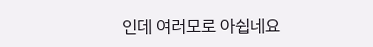인데 여러모로 아쉽네요